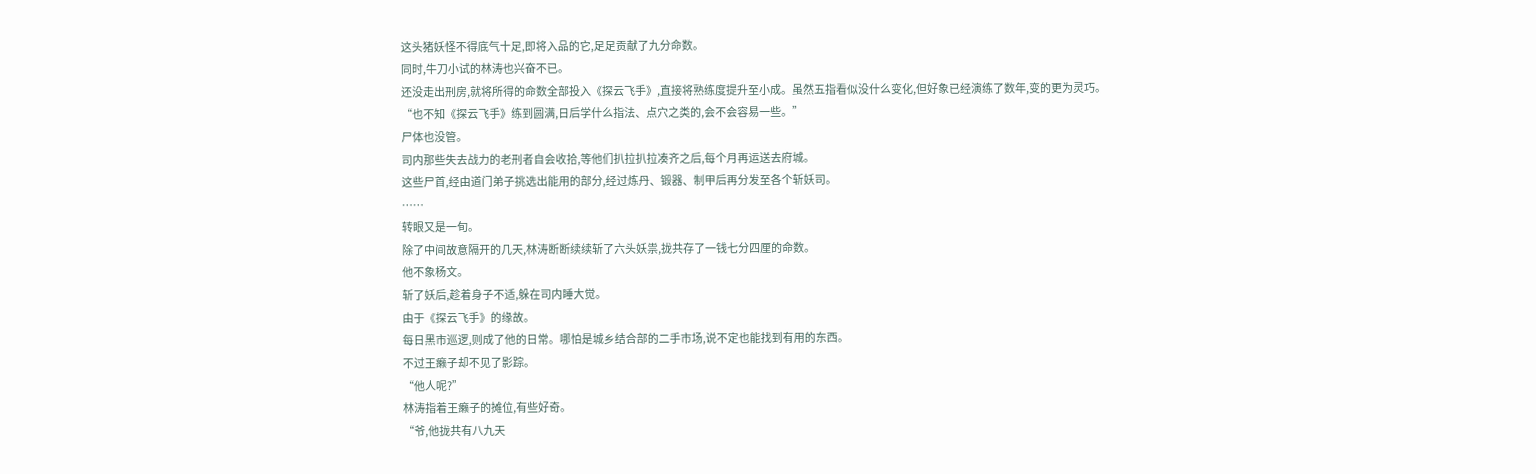这头猪妖怪不得底气十足,即将入品的它,足足贡献了九分命数。
同时,牛刀小试的林涛也兴奋不已。
还没走出刑房,就将所得的命数全部投入《探云飞手》,直接将熟练度提升至小成。虽然五指看似没什么变化,但好象已经演练了数年,变的更为灵巧。
“也不知《探云飞手》练到圆满,日后学什么指法、点穴之类的,会不会容易一些。”
尸体也没管。
司内那些失去战力的老刑者自会收拾,等他们扒拉扒拉凑齐之后,每个月再运送去府城。
这些尸首,经由道门弟子挑选出能用的部分,经过炼丹、锻器、制甲后再分发至各个斩妖司。
……
转眼又是一旬。
除了中间故意隔开的几天,林涛断断续续斩了六头妖祟,拢共存了一钱七分四厘的命数。
他不象杨文。
斩了妖后,趁着身子不适,躲在司内睡大觉。
由于《探云飞手》的缘故。
每日黑市巡逻,则成了他的日常。哪怕是城乡结合部的二手市场,说不定也能找到有用的东西。
不过王癞子却不见了影踪。
“他人呢?”
林涛指着王癞子的摊位,有些好奇。
“爷,他拢共有八九天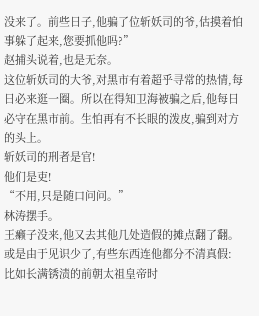没来了。前些日子,他骗了位斩妖司的爷,估摸着怕事躲了起来,您要抓他吗?”
赵捕头说着,也是无奈。
这位斩妖司的大爷,对黑市有着超乎寻常的热情,每日必来逛一圈。所以在得知卫海被骗之后,他每日必守在黑市前。生怕再有不长眼的泼皮,骗到对方的头上。
斩妖司的刑者是官!
他们是吏!
“不用,只是随口问问。”
林涛摆手。
王癞子没来,他又去其他几处造假的摊点翻了翻。
或是由于见识少了,有些东西连他都分不清真假:
比如长满锈渍的前朝太祖皇帝时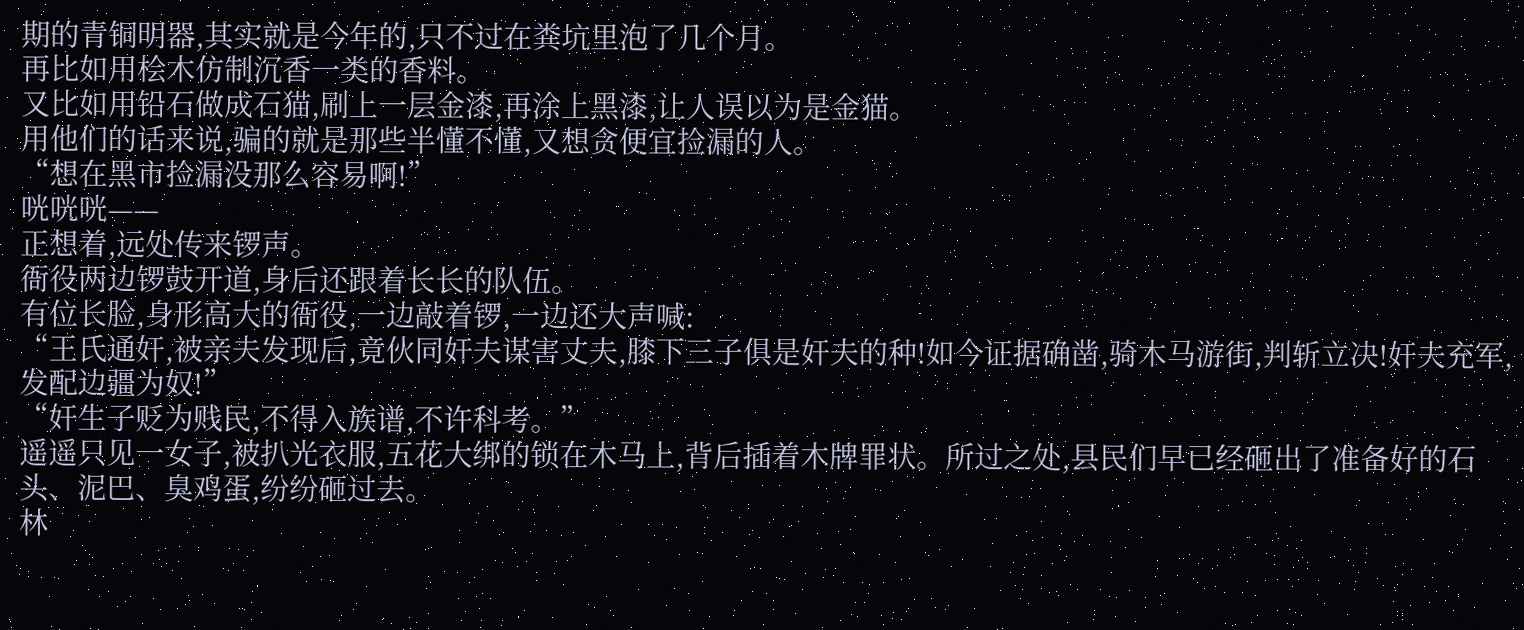期的青铜明器,其实就是今年的,只不过在粪坑里泡了几个月。
再比如用桧木仿制沉香一类的香料。
又比如用铅石做成石猫,刷上一层金漆,再涂上黑漆,让人误以为是金猫。
用他们的话来说,骗的就是那些半懂不懂,又想贪便宜捡漏的人。
“想在黑市捡漏没那么容易啊!”
咣咣咣——
正想着,远处传来锣声。
衙役两边锣鼓开道,身后还跟着长长的队伍。
有位长脸,身形高大的衙役,一边敲着锣,一边还大声喊:
“王氏通奸,被亲夫发现后,竟伙同奸夫谋害丈夫,膝下三子俱是奸夫的种!如今证据确凿,骑木马游街,判斩立决!奸夫充军,发配边疆为奴!”
“奸生子贬为贱民,不得入族谱,不许科考。”
遥遥只见一女子,被扒光衣服,五花大绑的锁在木马上,背后插着木牌罪状。所过之处,县民们早已经砸出了准备好的石头、泥巴、臭鸡蛋,纷纷砸过去。
林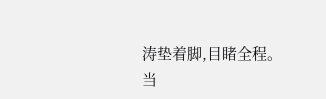涛垫着脚,目睹全程。
当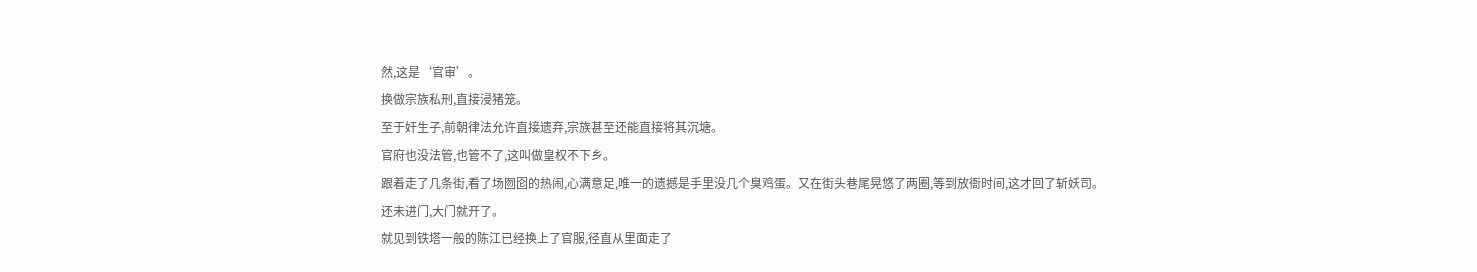然,这是‘官审’。
换做宗族私刑,直接浸猪笼。
至于奸生子,前朝律法允许直接遗弃,宗族甚至还能直接将其沉塘。
官府也没法管,也管不了,这叫做皇权不下乡。
跟着走了几条街,看了场囫囵的热闹,心满意足,唯一的遗撼是手里没几个臭鸡蛋。又在街头巷尾晃悠了两圈,等到放衙时间,这才回了斩妖司。
还未进门,大门就开了。
就见到铁塔一般的陈江已经换上了官服,径直从里面走了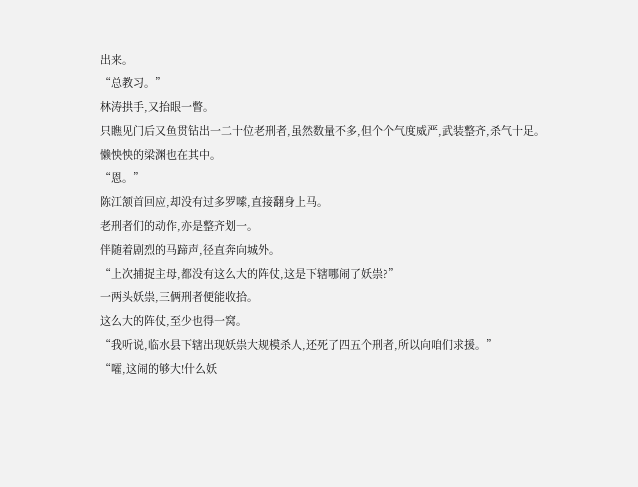出来。
“总教习。”
林涛拱手,又抬眼一瞥。
只瞧见门后又鱼贯钻出一二十位老刑者,虽然数量不多,但个个气度威严,武装整齐,杀气十足。
懒怏怏的梁渊也在其中。
“恩。”
陈江颔首回应,却没有过多罗嗦,直接翻身上马。
老刑者们的动作,亦是整齐划一。
伴随着剧烈的马蹄声,径直奔向城外。
“上次捕捉主母,都没有这么大的阵仗,这是下辖哪闹了妖祟?”
一两头妖祟,三俩刑者便能收拾。
这么大的阵仗,至少也得一窝。
“我听说,临水县下辖出现妖祟大规模杀人,还死了四五个刑者,所以向咱们求援。”
“嚯,这闹的够大!什么妖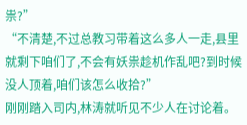祟?”
“不清楚,不过总教习带着这么多人一走,县里就剩下咱们了,不会有妖祟趁机作乱吧?到时候没人顶着,咱们该怎么收拾?”
刚刚踏入司内,林涛就听见不少人在讨论着。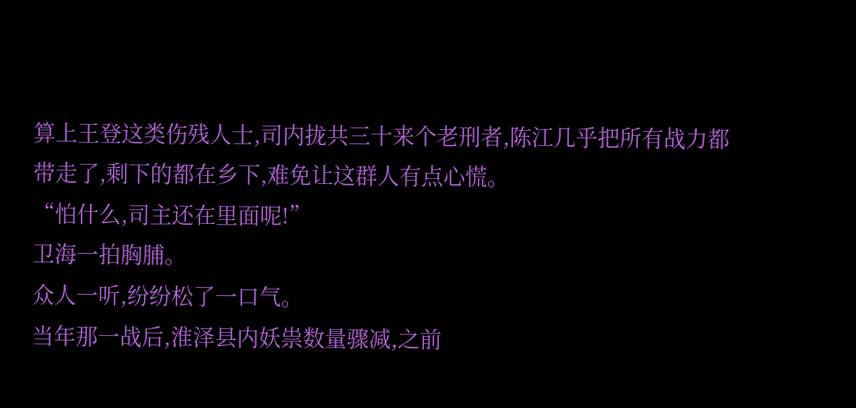算上王登这类伤残人士,司内拢共三十来个老刑者,陈江几乎把所有战力都带走了,剩下的都在乡下,难免让这群人有点心慌。
“怕什么,司主还在里面呢!”
卫海一拍胸脯。
众人一听,纷纷松了一口气。
当年那一战后,淮泽县内妖祟数量骤减,之前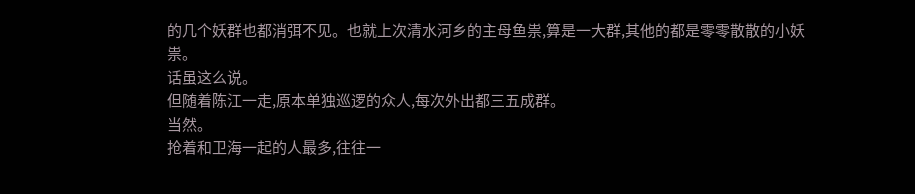的几个妖群也都消弭不见。也就上次清水河乡的主母鱼祟,算是一大群,其他的都是零零散散的小妖祟。
话虽这么说。
但随着陈江一走,原本单独巡逻的众人,每次外出都三五成群。
当然。
抢着和卫海一起的人最多,往往一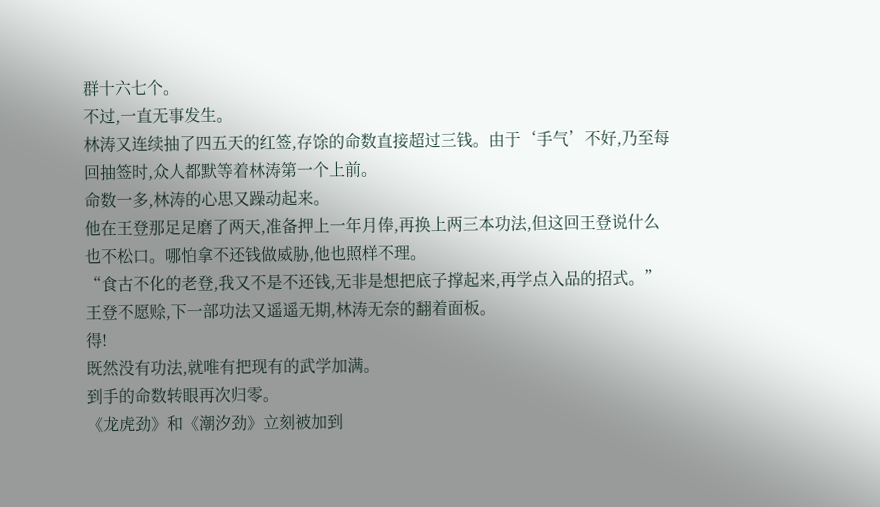群十六七个。
不过,一直无事发生。
林涛又连续抽了四五天的红签,存馀的命数直接超过三钱。由于‘手气’不好,乃至每回抽签时,众人都默等着林涛第一个上前。
命数一多,林涛的心思又躁动起来。
他在王登那足足磨了两天,准备押上一年月俸,再换上两三本功法,但这回王登说什么也不松口。哪怕拿不还钱做威胁,他也照样不理。
“食古不化的老登,我又不是不还钱,无非是想把底子撑起来,再学点入品的招式。”
王登不愿赊,下一部功法又遥遥无期,林涛无奈的翻着面板。
得!
既然没有功法,就唯有把现有的武学加满。
到手的命数转眼再次归零。
《龙虎劲》和《潮汐劲》立刻被加到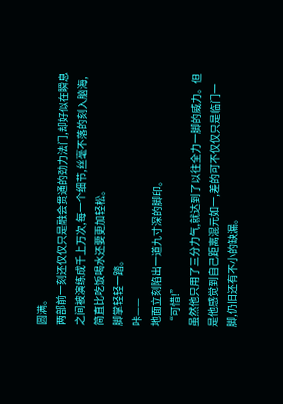圆满。
两部前一刻还仅仅只是融会贯通的劲力法门,却好似在瞬息之间被演练成千上万次,每一个细节,丝毫不落的刻入脑海,简直比吃饭喝水还要更加轻松。
脚掌轻轻一踏。
咔——
地面立刻陷出一道九寸深的脚印。
“可惜!”
虽然他只用了三分力气,就达到了以往全力一脚的威力。但是他感觉到自己距离混元如一,差的可不仅仅只是临门一脚,仍旧还有不小的缺漏。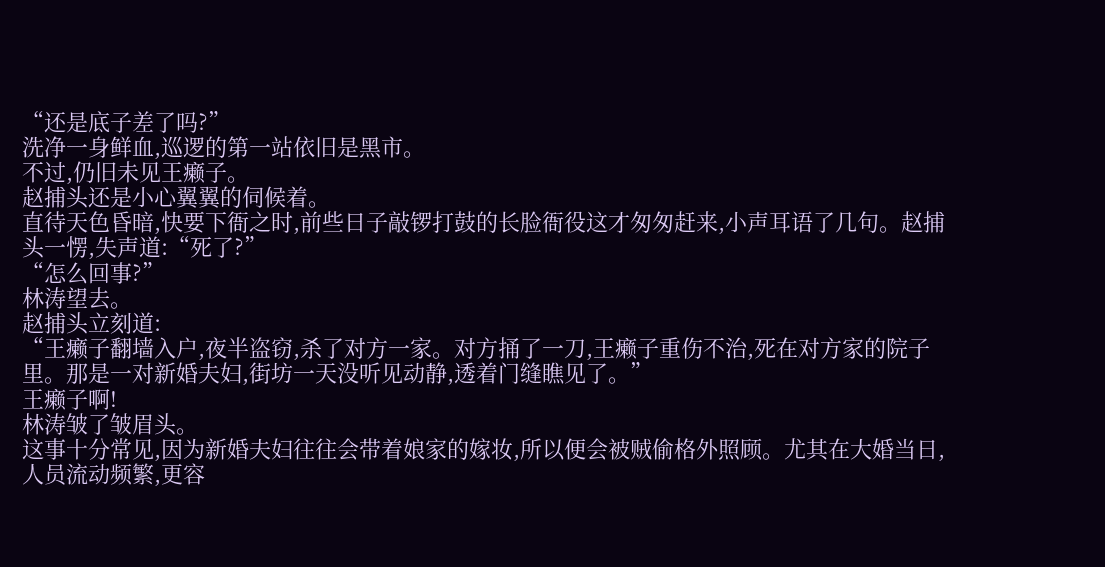“还是底子差了吗?”
洗净一身鲜血,巡逻的第一站依旧是黑市。
不过,仍旧未见王癞子。
赵捕头还是小心翼翼的伺候着。
直待天色昏暗,快要下衙之时,前些日子敲锣打鼓的长脸衙役这才匆匆赶来,小声耳语了几句。赵捕头一愣,失声道:“死了?”
“怎么回事?”
林涛望去。
赵捕头立刻道:
“王癞子翻墙入户,夜半盗窃,杀了对方一家。对方捅了一刀,王癞子重伤不治,死在对方家的院子里。那是一对新婚夫妇,街坊一天没听见动静,透着门缝瞧见了。”
王癞子啊!
林涛皱了皱眉头。
这事十分常见,因为新婚夫妇往往会带着娘家的嫁妆,所以便会被贼偷格外照顾。尤其在大婚当日,人员流动频繁,更容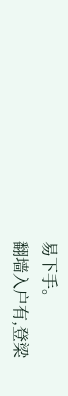易下手。
翻墙入户有,登梁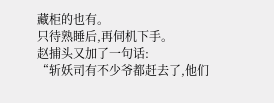藏柜的也有。
只待熟睡后,再伺机下手。
赵捕头又加了一句话:
“斩妖司有不少爷都赶去了,他们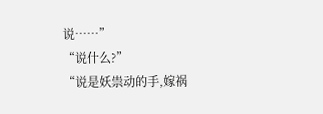说……”
“说什么?”
“说是妖祟动的手,嫁祸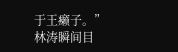于王癞子。”
林涛瞬间目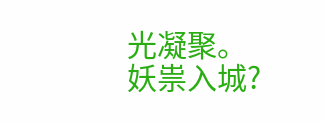光凝聚。
妖祟入城?